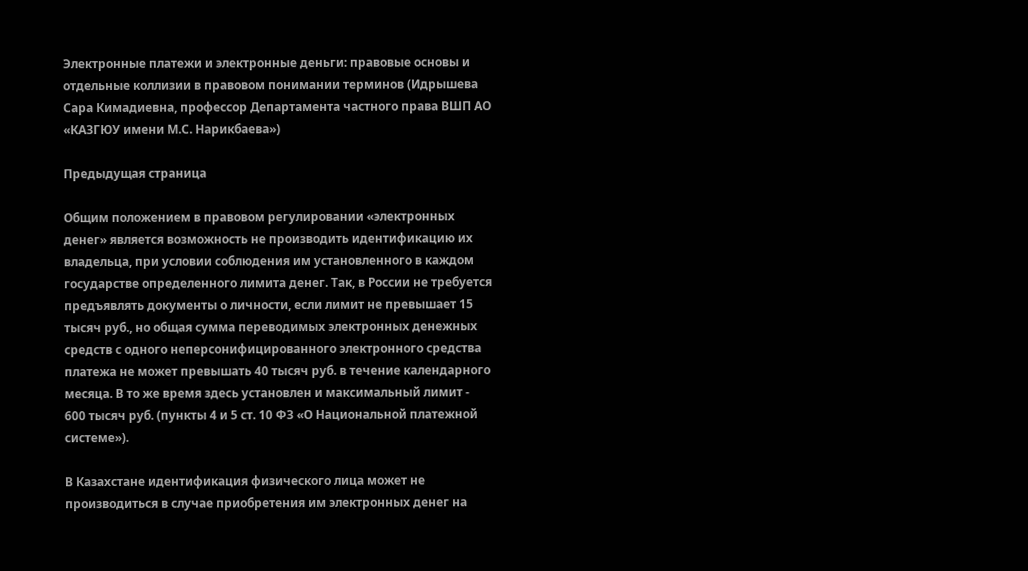Электронные платежи и электронные деньги: правовые основы и отдельные коллизии в правовом понимании терминов (Идрышева Сара Кимадиевна, профессор Департамента частного права ВШП АО «КАЗГЮУ имени М.С. Нарикбаева»)

Предыдущая страница

Общим положением в правовом регулировании «электронных денег» является возможность не производить идентификацию их владельца, при условии соблюдения им установленного в каждом государстве определенного лимита денег. Так, в России не требуется предъявлять документы о личности, если лимит не превышает 15 тысяч руб., но общая сумма переводимых электронных денежных средств с одного неперсонифицированного электронного средства платежа не может превышать 40 тысяч руб. в течение календарного месяца. В то же время здесь установлен и максимальный лимит - 600 тысяч руб. (пункты 4 и 5 ст. 10 ФЗ «О Национальной платежной системе»).

В Казахстане идентификация физического лица может не производиться в случае приобретения им электронных денег на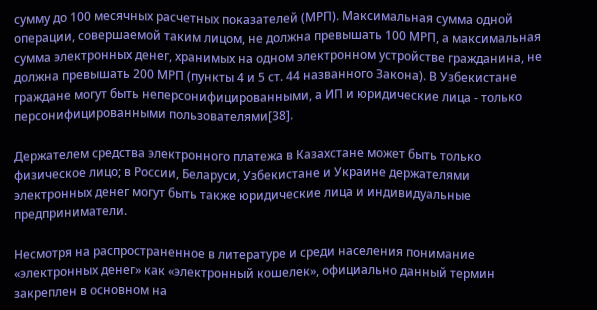сумму до 100 месячных расчетных показателей (МРП). Максимальная сумма одной операции, совершаемой таким лицом, не должна превышать 100 МРП, а максимальная сумма электронных денег, хранимых на одном электронном устройстве гражданина, не должна превышать 200 МРП (пункты 4 и 5 ст. 44 названного Закона). В Узбекистане граждане могут быть неперсонифицированными, а ИП и юридические лица - только персонифицированными пользователями[38].

Держателем средства электронного платежа в Казахстане может быть только физическое лицо; в России, Беларуси, Узбекистане и Украине держателями электронных денег могут быть также юридические лица и индивидуальные предприниматели.

Несмотря на распространенное в литературе и среди населения понимание «электронных денег» как «электронный кошелек», официально данный термин закреплен в основном на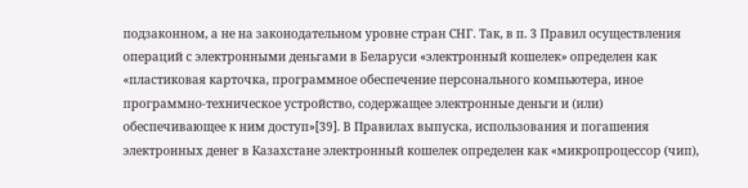подзаконном, а не на законодательном уровне стран СНГ. Так, в п. 3 Правил осуществления операций с электронными деньгами в Беларуси «электронный кошелек» определен как «пластиковая карточка, программное обеспечение персонального компьютера, иное программно-техническое устройство, содержащее электронные деньги и (или) обеспечивающее к ним доступ»[39]. В Правилах выпуска, использования и погашения электронных денег в Казахстане электронный кошелек определен как «микропроцессор (чип),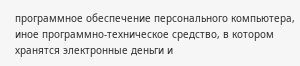программное обеспечение персонального компьютера, иное программно-техническое средство, в котором хранятся электронные деньги и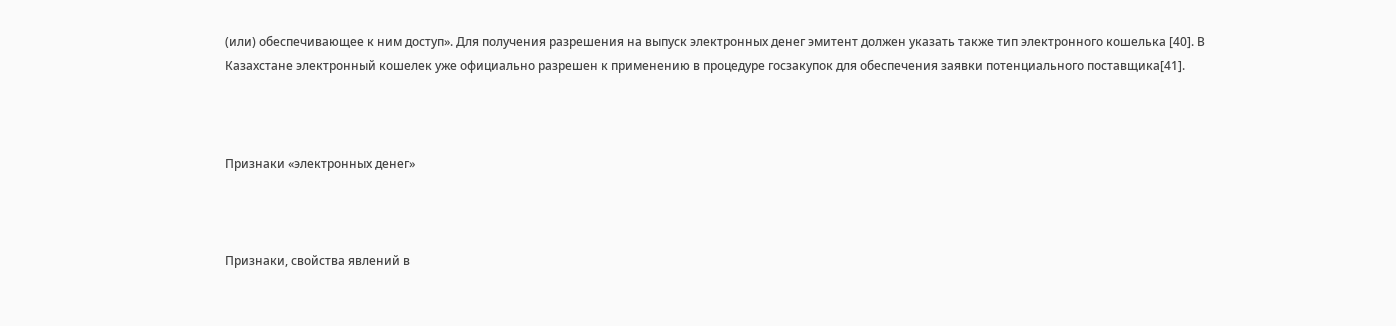(или) обеспечивающее к ним доступ». Для получения разрешения на выпуск электронных денег эмитент должен указать также тип электронного кошелька [40]. В Казахстане электронный кошелек уже официально разрешен к применению в процедуре госзакупок для обеспечения заявки потенциального поставщика[41].



Признаки «электронных денег»



Признаки, свойства явлений в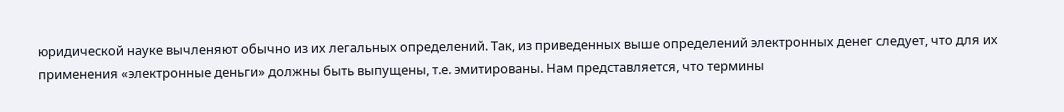юридической науке вычленяют обычно из их легальных определений. Так, из приведенных выше определений электронных денег следует, что для их применения «электронные деньги» должны быть выпущены, т.е. эмитированы. Нам представляется, что термины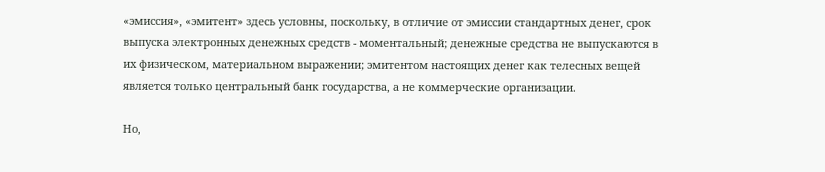«эмиссия», «эмитент» здесь условны, поскольку, в отличие от эмиссии стандартных денег, срок выпуска электронных денежных средств - моментальный; денежные средства не выпускаются в их физическом, материальном выражении; эмитентом настоящих денег как телесных вещей является только центральный банк государства, а не коммерческие организации.

Но,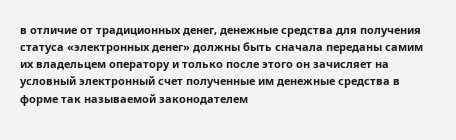в отличие от традиционных денег, денежные средства для получения статуса «электронных денег» должны быть сначала переданы самим их владельцем оператору и только после этого он зачисляет на условный электронный счет полученные им денежные средства в форме так называемой законодателем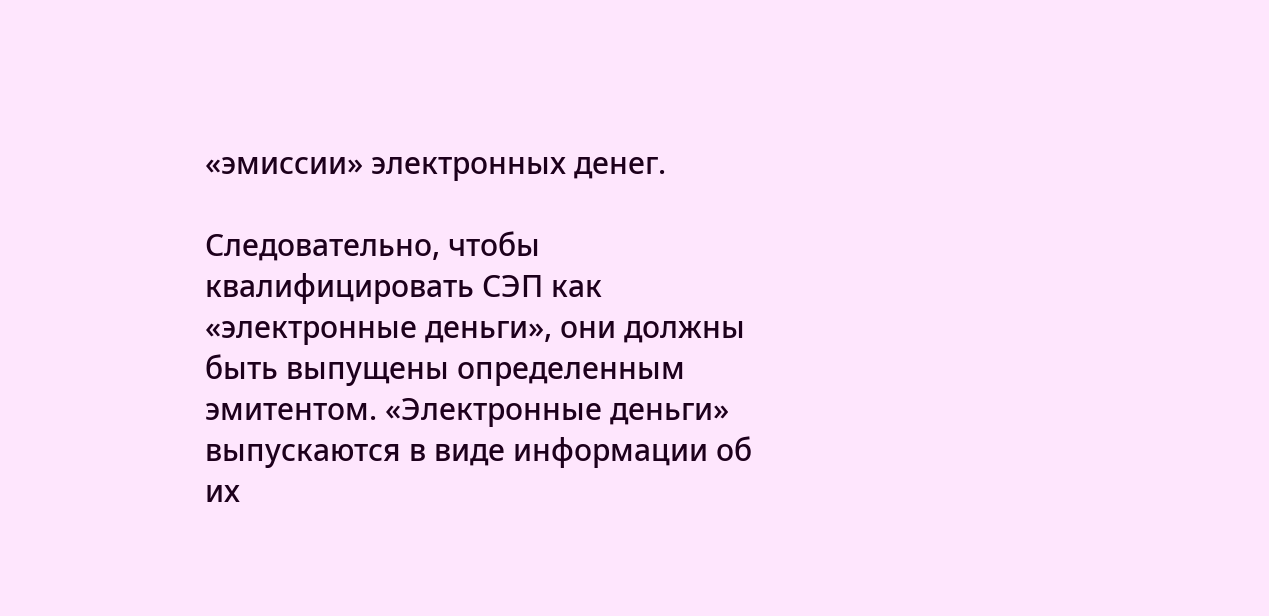«эмиссии» электронных денег.

Следовательно, чтобы квалифицировать СЭП как «электронные деньги», они должны быть выпущены определенным эмитентом. «Электронные деньги» выпускаются в виде информации об их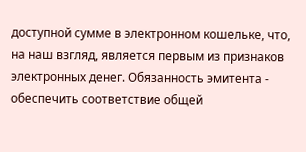доступной сумме в электронном кошельке, что, на наш взгляд, является первым из признаков электронных денег. Обязанность эмитента - обеспечить соответствие общей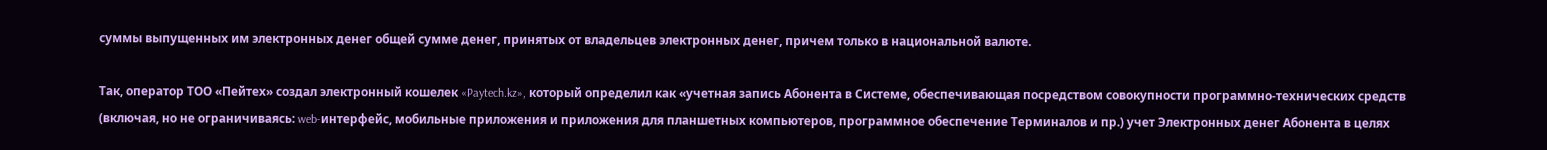суммы выпущенных им электронных денег общей сумме денег, принятых от владельцев электронных денег, причем только в национальной валюте.

Так, оператор ТОО «Пейтех» создал электронный кошелек «Paytech.kz», который определил как «учетная запись Абонента в Системе, обеспечивающая посредством совокупности программно-технических средств (включая, но не ограничиваясь: web-интерфейс, мобильные приложения и приложения для планшетных компьютеров, программное обеспечение Терминалов и пр.) учет Электронных денег Абонента в целях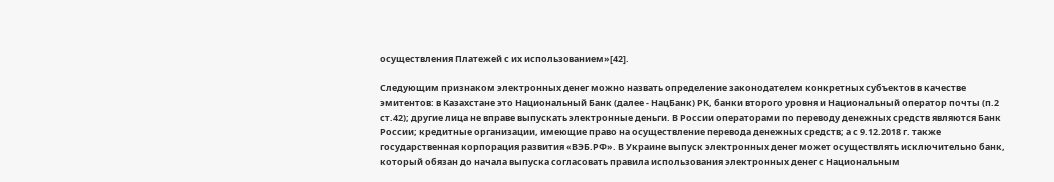осуществления Платежей с их использованием»[42].

Следующим признаком электронных денег можно назвать определение законодателем конкретных субъектов в качестве эмитентов: в Казахстане это Национальный Банк (далее - НацБанк) РК, банки второго уровня и Национальный оператор почты (п.2 ст.42); другие лица не вправе выпускать электронные деньги. В России операторами по переводу денежных средств являются Банк России; кредитные организации, имеющие право на осуществление перевода денежных средств; а с 9.12.2018 г. также государственная корпорация развития «ВЭБ.РФ». В Украине выпуск электронных денег может осуществлять исключительно банк, который обязан до начала выпуска согласовать правила использования электронных денег с Национальным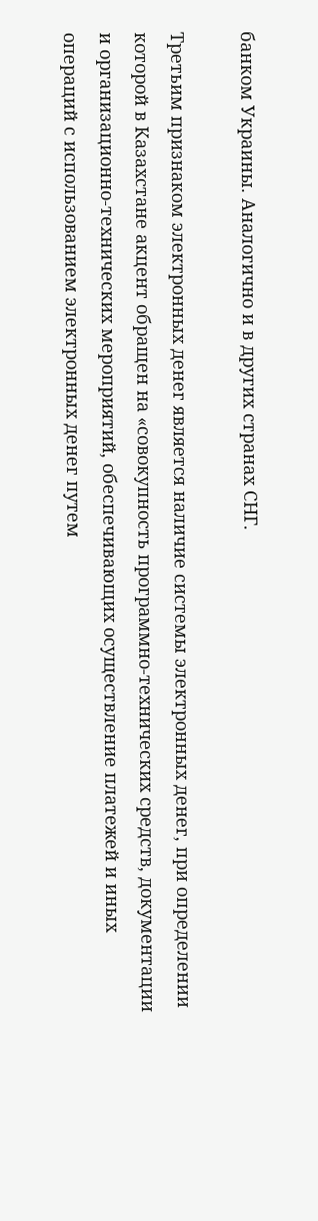банком Украины. Аналогично и в других странах СНГ.

Третьим признаком электронных денег является наличие системы электронных денег, при определении которой в Казахстане акцент обращен на «совокупность программно-технических средств, документации и организационно-технических мероприятий, обеспечивающих осуществление платежей и иных операций с использованием электронных денег путем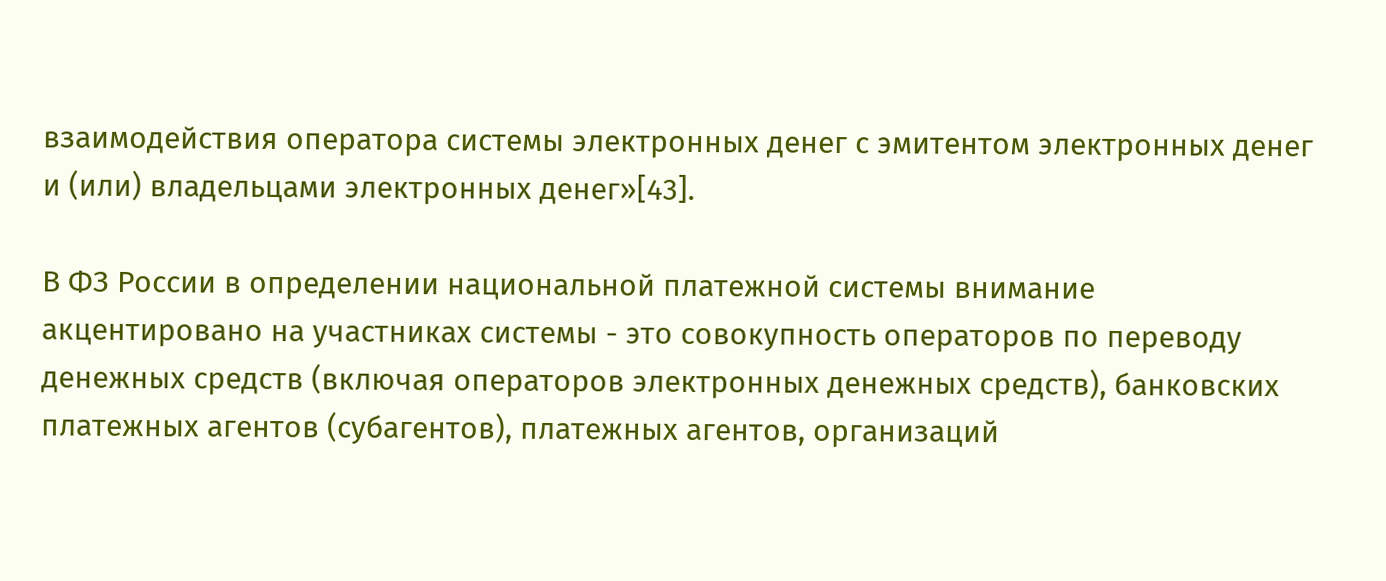взаимодействия оператора системы электронных денег с эмитентом электронных денег и (или) владельцами электронных денег»[43].

В ФЗ России в определении национальной платежной системы внимание акцентировано на участниках системы - это совокупность операторов по переводу денежных средств (включая операторов электронных денежных средств), банковских платежных агентов (субагентов), платежных агентов, организаций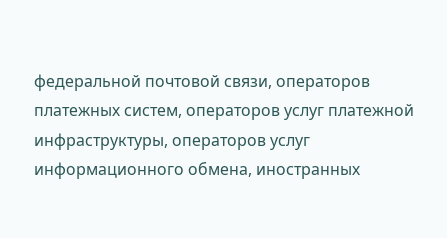федеральной почтовой связи, операторов платежных систем, операторов услуг платежной инфраструктуры, операторов услуг информационного обмена, иностранных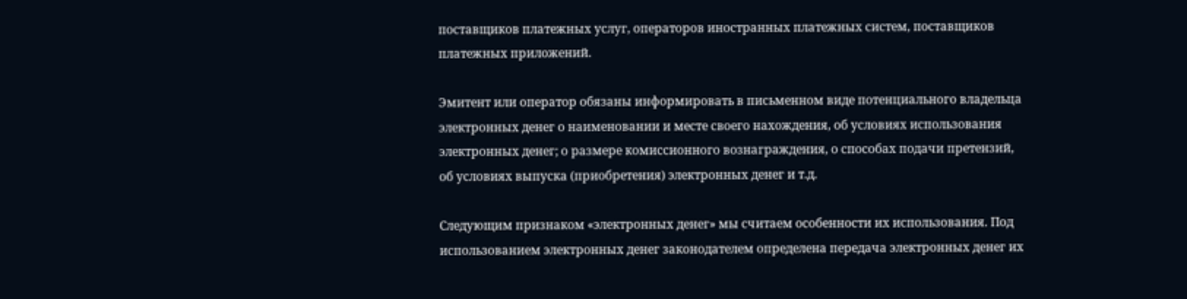поставщиков платежных услуг, операторов иностранных платежных систем, поставщиков платежных приложений.

Эмитент или оператор обязаны информировать в письменном виде потенциального владельца электронных денег о наименовании и месте своего нахождения, об условиях использования электронных денег; о размере комиссионного вознаграждения, о способах подачи претензий, об условиях выпуска (приобретения) электронных денег и т.д.

Следующим признаком «электронных денег» мы считаем особенности их использования. Под использованием электронных денег законодателем определена передача электронных денег их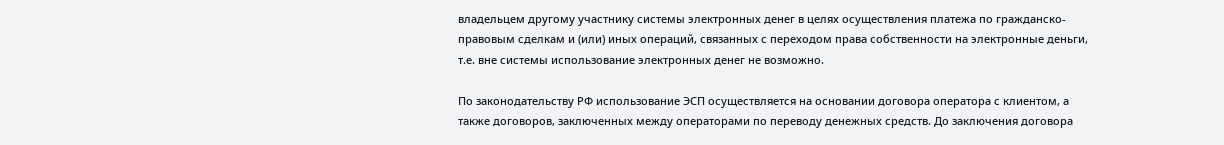владельцем другому участнику системы электронных денег в целях осуществления платежа по гражданско-правовым сделкам и (или) иных операций, связанных с переходом права собственности на электронные деньги, т.е. вне системы использование электронных денег не возможно.

По законодательству РФ использование ЭСП осуществляется на основании договора оператора с клиентом, а также договоров, заключенных между операторами по переводу денежных средств. До заключения договора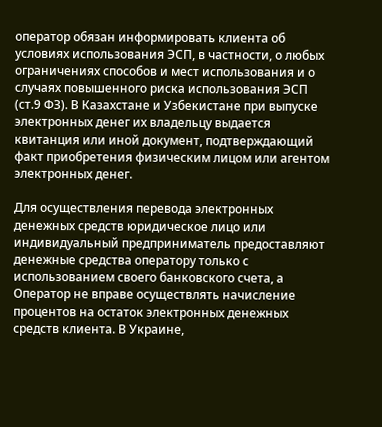оператор обязан информировать клиента об условиях использования ЭСП, в частности, о любых ограничениях способов и мест использования и о случаях повышенного риска использования ЭСП (ст.9 ФЗ). В Казахстане и Узбекистане при выпуске электронных денег их владельцу выдается квитанция или иной документ, подтверждающий факт приобретения физическим лицом или агентом электронных денег.

Для осуществления перевода электронных денежных средств юридическое лицо или индивидуальный предприниматель предоставляют денежные средства оператору только с использованием своего банковского счета, а Оператор не вправе осуществлять начисление процентов на остаток электронных денежных средств клиента. В Украине,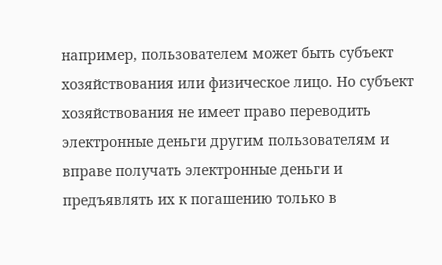например, пользователем может быть субъект хозяйствования или физическое лицо. Но субъект хозяйствования не имеет право переводить электронные деньги другим пользователям и вправе получать электронные деньги и предъявлять их к погашению только в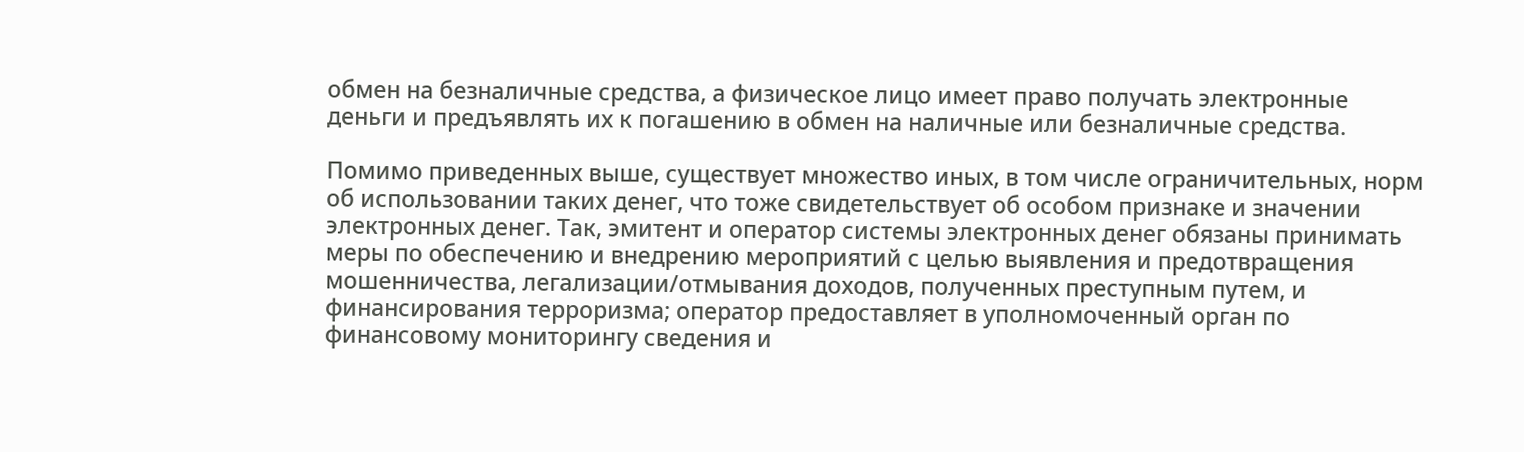обмен на безналичные средства, а физическое лицо имеет право получать электронные деньги и предъявлять их к погашению в обмен на наличные или безналичные средства.

Помимо приведенных выше, существует множество иных, в том числе ограничительных, норм об использовании таких денег, что тоже свидетельствует об особом признаке и значении электронных денег. Так, эмитент и оператор системы электронных денег обязаны принимать меры по обеспечению и внедрению мероприятий с целью выявления и предотвращения мошенничества, легализации/отмывания доходов, полученных преступным путем, и финансирования терроризма; оператор предоставляет в уполномоченный орган по финансовому мониторингу сведения и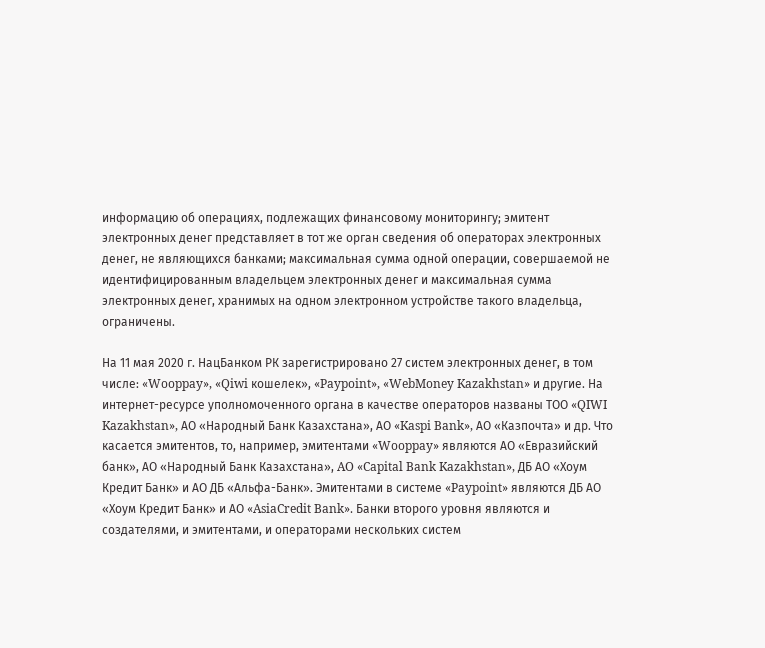информацию об операциях, подлежащих финансовому мониторингу; эмитент электронных денег представляет в тот же орган сведения об операторах электронных денег, не являющихся банками; максимальная сумма одной операции, совершаемой не идентифицированным владельцем электронных денег и максимальная сумма электронных денег, хранимых на одном электронном устройстве такого владельца, ограничены.

На 11 мая 2020 г. НацБанком РК зарегистрировано 27 систем электронных денег, в том числе: «Wooppay», «Qiwi кошелек», «Paypoint», «WebMoney Kazakhstan» и другие. На интернет-ресурсе уполномоченного органа в качестве операторов названы ТОО «QIWI Kazakhstan», АО «Народный Банк Казахстана», АО «Kaspi Bank», АО «Казпочта» и др. Что касается эмитентов, то, например, эмитентами «Wooppay» являются АО «Евразийский банк», АО «Народный Банк Казахстана», AO «Capital Bank Kazakhstan», ДБ АО «Хоум Кредит Банк» и АО ДБ «Альфа-Банк». Эмитентами в системе «Paypoint» являются ДБ АО «Хоум Кредит Банк» и АО «AsiaCredit Bank». Банки второго уровня являются и создателями, и эмитентами, и операторами нескольких систем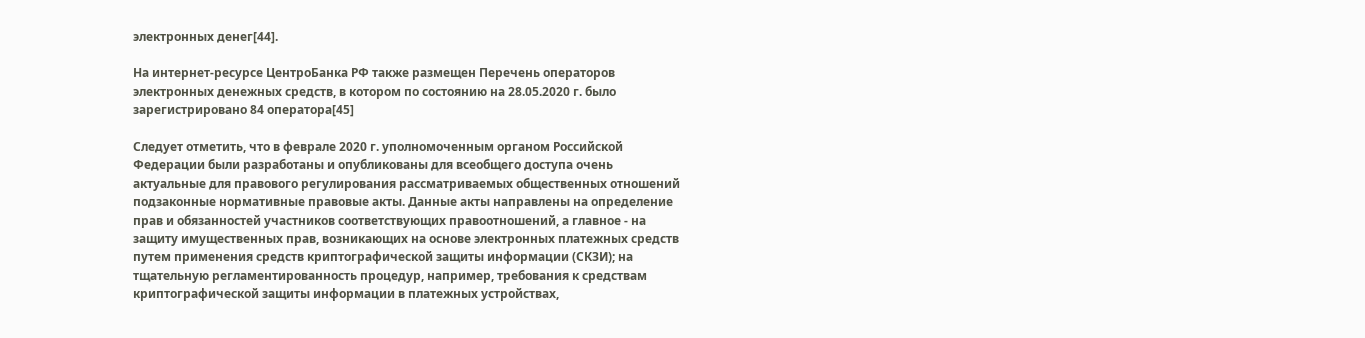электронных денег[44].

На интернет-ресурсе ЦентроБанка РФ также размещен Перечень операторов электронных денежных средств, в котором по состоянию на 28.05.2020 г. было зарегистрировано 84 оператора[45]

Следует отметить, что в феврале 2020 г. уполномоченным органом Российской Федерации были разработаны и опубликованы для всеобщего доступа очень актуальные для правового регулирования рассматриваемых общественных отношений подзаконные нормативные правовые акты. Данные акты направлены на определение прав и обязанностей участников соответствующих правоотношений, а главное - на защиту имущественных прав, возникающих на основе электронных платежных средств путем применения средств криптографической защиты информации (СКЗИ); на тщательную регламентированность процедур, например, требования к средствам криптографической защиты информации в платежных устройствах,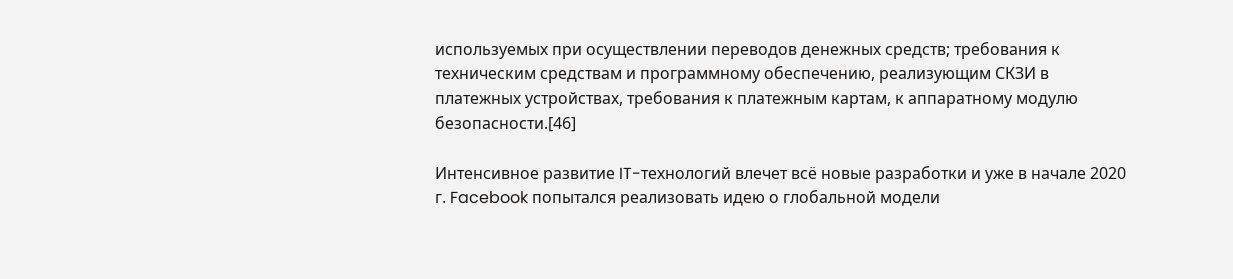используемых при осуществлении переводов денежных средств; требования к техническим средствам и программному обеспечению, реализующим СКЗИ в платежных устройствах, требования к платежным картам, к аппаратному модулю безопасности.[46]

Интенсивное развитие IT-технологий влечет всё новые разработки и уже в начале 2020 г. Facebook попытался реализовать идею о глобальной модели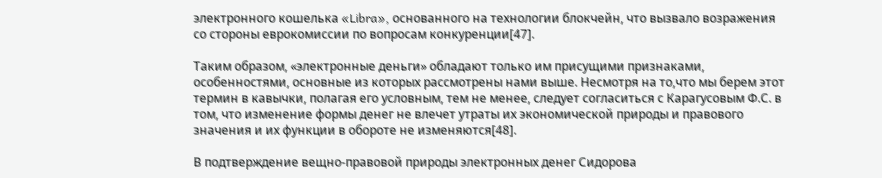электронного кошелька «Libra», основанного на технологии блокчейн, что вызвало возражения со стороны еврокомиссии по вопросам конкуренции[47].

Таким образом, «электронные деньги» обладают только им присущими признаками, особенностями, основные из которых рассмотрены нами выше. Несмотря на то,что мы берем этот термин в кавычки, полагая его условным, тем не менее, следует согласиться с Карагусовым Ф.С. в том, что изменение формы денег не влечет утраты их экономической природы и правового значения и их функции в обороте не изменяются[48].

В подтверждение вещно-правовой природы электронных денег Сидорова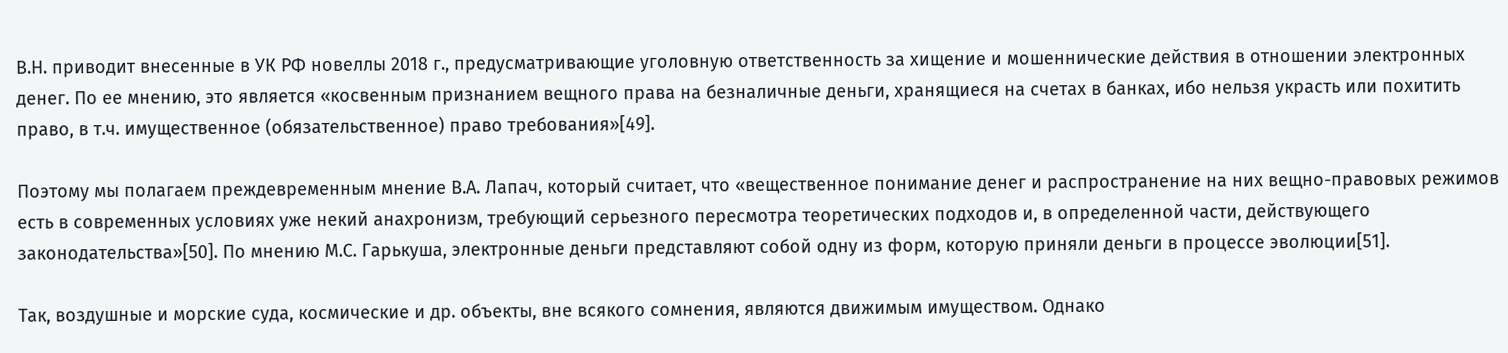В.Н. приводит внесенные в УК РФ новеллы 2018 г., предусматривающие уголовную ответственность за хищение и мошеннические действия в отношении электронных денег. По ее мнению, это является «косвенным признанием вещного права на безналичные деньги, хранящиеся на счетах в банках, ибо нельзя украсть или похитить право, в т.ч. имущественное (обязательственное) право требования»[49].

Поэтому мы полагаем преждевременным мнение В.А. Лапач, который считает, что «вещественное понимание денег и распространение на них вещно-правовых режимов есть в современных условиях уже некий анахронизм, требующий серьезного пересмотра теоретических подходов и, в определенной части, действующего законодательства»[50]. По мнению М.С. Гарькуша, электронные деньги представляют собой одну из форм, которую приняли деньги в процессе эволюции[51].

Так, воздушные и морские суда, космические и др. объекты, вне всякого сомнения, являются движимым имуществом. Однако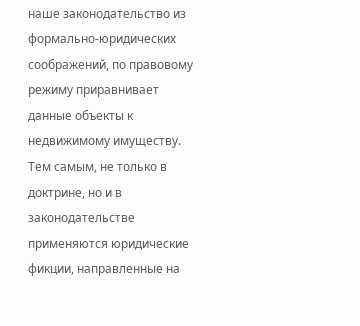наше законодательство из формально-юридических соображений, по правовому режиму приравнивает данные объекты к недвижимому имуществу. Тем самым, не только в доктрине, но и в законодательстве применяются юридические фикции, направленные на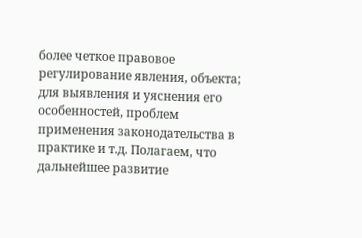более четкое правовое регулирование явления, объекта; для выявления и уяснения его особенностей, проблем применения законодательства в практике и т.д. Полагаем, что дальнейшее развитие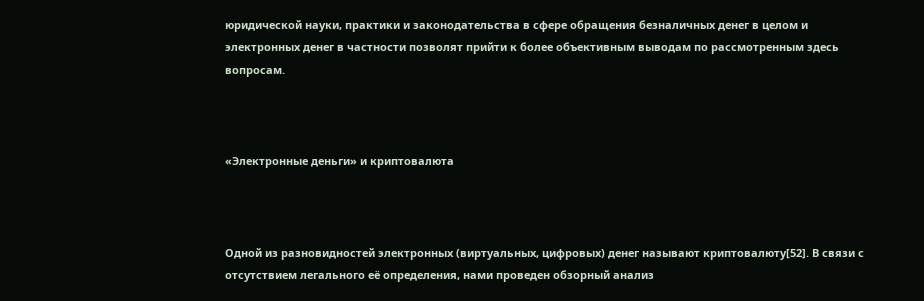юридической науки, практики и законодательства в сфере обращения безналичных денег в целом и электронных денег в частности позволят прийти к более объективным выводам по рассмотренным здесь вопросам.



«Электронные деньги» и криптовалюта



Одной из разновидностей электронных (виртуальных, цифровых) денег называют криптовалюту[52]. В связи с отсутствием легального её определения, нами проведен обзорный анализ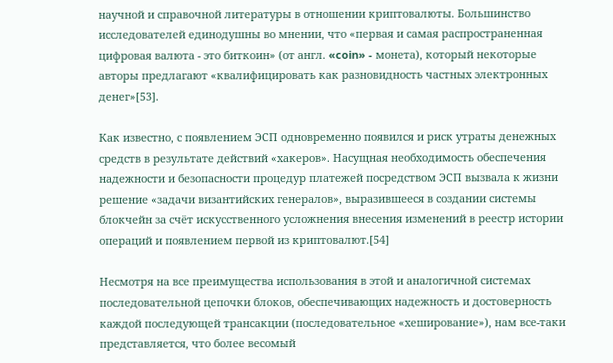научной и справочной литературы в отношении криптовалюты. Большинство исследователей единодушны во мнении, что «первая и самая распространенная цифровая валюта - это биткоин» (от англ. «coin» - монета), который некоторые авторы предлагают «квалифицировать как разновидность частных электронных денег»[53].

Как известно, с появлением ЭСП одновременно появился и риск утраты денежных средств в результате действий «хакеров». Насущная необходимость обеспечения надежности и безопасности процедур платежей посредством ЭСП вызвала к жизни решение «задачи византийских генералов», выразившееся в создании системы блокчейн за счёт искусственного усложнения внесения изменений в реестр истории операций и появлением первой из криптовалют.[54]

Несмотря на все преимущества использования в этой и аналогичной системах последовательной цепочки блоков, обеспечивающих надежность и достоверность каждой последующей трансакции (последовательное «хеширование»), нам все-таки представляется, что более весомый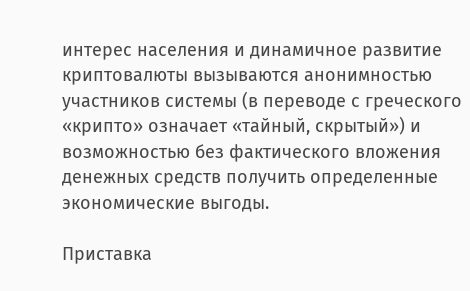интерес населения и динамичное развитие криптовалюты вызываются анонимностью участников системы (в переводе с греческого «крипто» означает «тайный, скрытый») и возможностью без фактического вложения денежных средств получить определенные экономические выгоды.

Приставка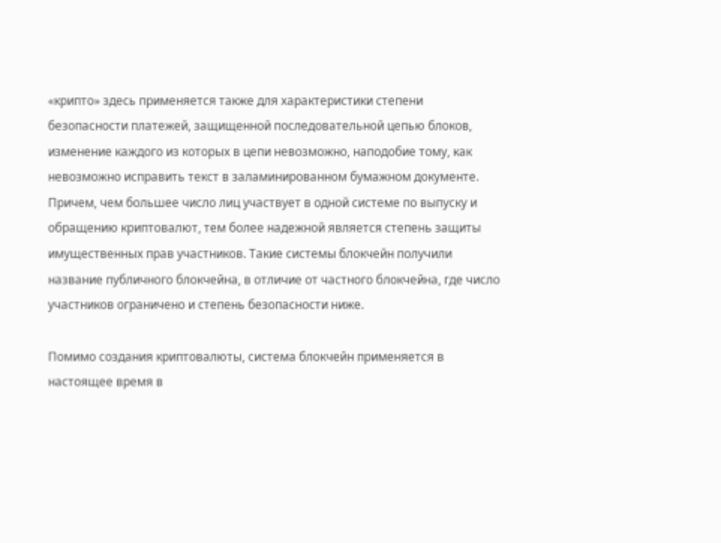«крипто» здесь применяется также для характеристики степени безопасности платежей, защищенной последовательной цепью блоков, изменение каждого из которых в цепи невозможно, наподобие тому, как невозможно исправить текст в заламинированном бумажном документе. Причем, чем большее число лиц участвует в одной системе по выпуску и обращению криптовалют, тем более надежной является степень защиты имущественных прав участников. Такие системы блокчейн получили название публичного блокчейна, в отличие от частного блокчейна, где число участников ограничено и степень безопасности ниже.

Помимо создания криптовалюты, система блокчейн применяется в настоящее время в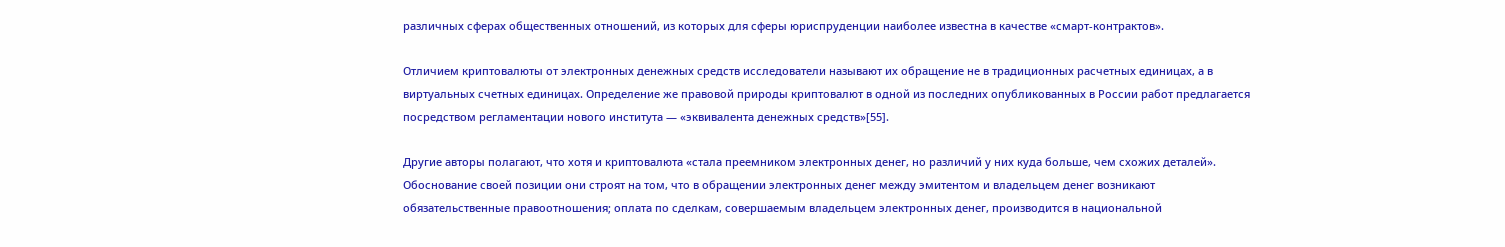различных сферах общественных отношений, из которых для сферы юриспруденции наиболее известна в качестве «смарт-контрактов».

Отличием криптовалюты от электронных денежных средств исследователи называют их обращение не в традиционных расчетных единицах, а в виртуальных счетных единицах. Определение же правовой природы криптовалют в одной из последних опубликованных в России работ предлагается посредством регламентации нового института — «эквивалента денежных средств»[55].

Другие авторы полагают, что хотя и криптовалюта «стала преемником электронных денег, но различий у них куда больше, чем схожих деталей». Обоснование своей позиции они строят на том, что в обращении электронных денег между эмитентом и владельцем денег возникают обязательственные правоотношения; оплата по сделкам, совершаемым владельцем электронных денег, производится в национальной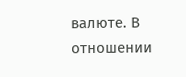валюте. В отношении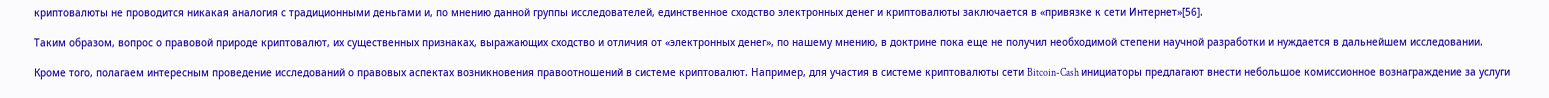криптовалюты не проводится никакая аналогия с традиционными деньгами и, по мнению данной группы исследователей, единственное сходство электронных денег и криптовалюты заключается в «привязке к сети Интернет»[56].

Таким образом, вопрос о правовой природе криптовалют, их существенных признаках, выражающих сходство и отличия от «электронных денег», по нашему мнению, в доктрине пока еще не получил необходимой степени научной разработки и нуждается в дальнейшем исследовании.

Кроме того, полагаем интересным проведение исследований о правовых аспектах возникновения правоотношений в системе криптовалют. Например, для участия в системе криптовалюты сети Bitcoin-Cash инициаторы предлагают внести небольшое комиссионное вознаграждение за услуги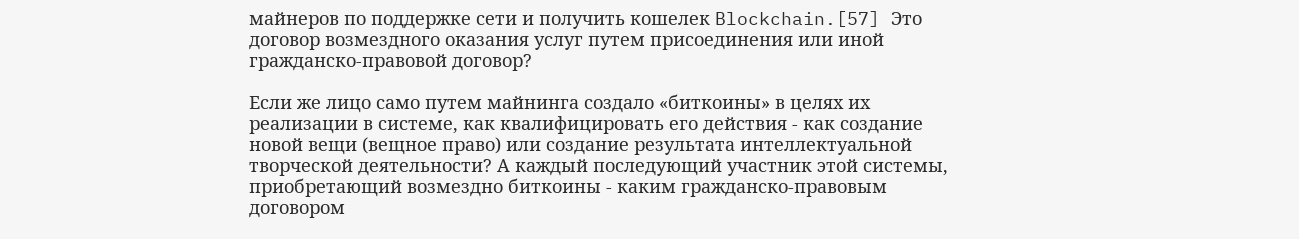майнеров по поддержке сети и получить кошелек Blockchain.[57] Это договор возмездного оказания услуг путем присоединения или иной гражданско-правовой договор?

Если же лицо само путем майнинга создало «биткоины» в целях их реализации в системе, как квалифицировать его действия - как создание новой вещи (вещное право) или создание результата интеллектуальной творческой деятельности? А каждый последующий участник этой системы, приобретающий возмездно биткоины - каким гражданско-правовым договором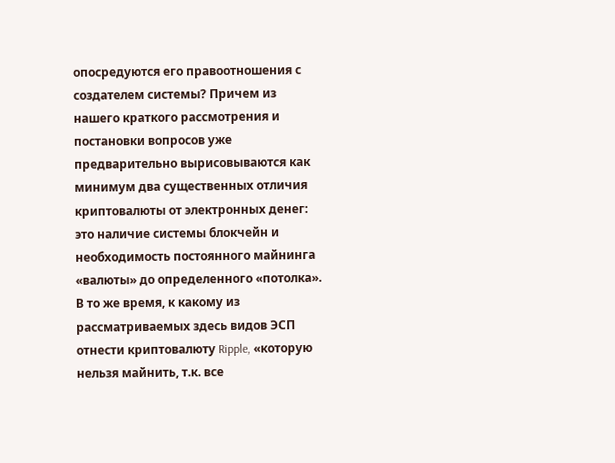опосредуются его правоотношения с создателем системы? Причем из нашего краткого рассмотрения и постановки вопросов уже предварительно вырисовываются как минимум два существенных отличия криптовалюты от электронных денег: это наличие системы блокчейн и необходимость постоянного майнинга «валюты» до определенного «потолка». В то же время, к какому из рассматриваемых здесь видов ЭСП отнести криптовалюту Ripple, «которую нельзя майнить, т.к. все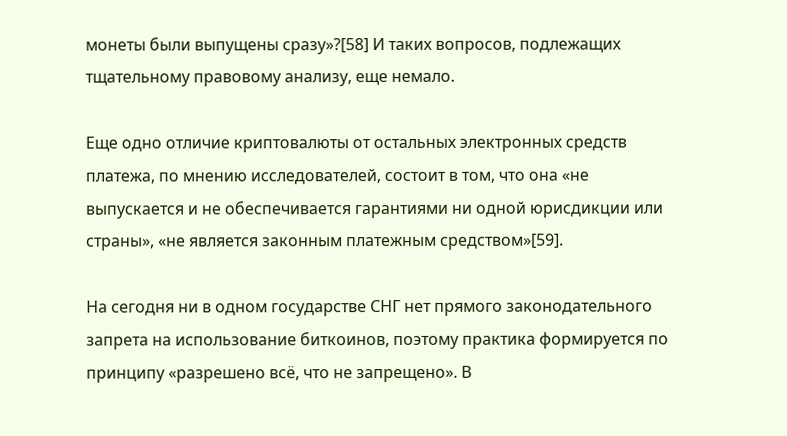монеты были выпущены сразу»?[58] И таких вопросов, подлежащих тщательному правовому анализу, еще немало.

Еще одно отличие криптовалюты от остальных электронных средств платежа, по мнению исследователей, состоит в том, что она «не выпускается и не обеспечивается гарантиями ни одной юрисдикции или страны», «не является законным платежным средством»[59].

На сегодня ни в одном государстве СНГ нет прямого законодательного запрета на использование биткоинов, поэтому практика формируется по принципу «разрешено всё, что не запрещено». В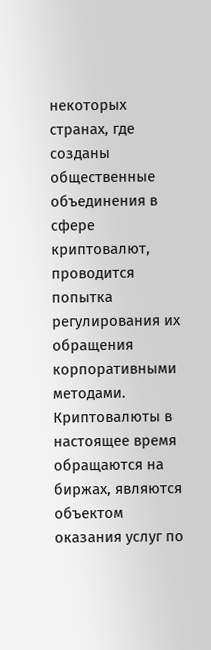некоторых странах, где созданы общественные объединения в сфере криптовалют, проводится попытка регулирования их обращения корпоративными методами. Криптовалюты в настоящее время обращаются на биржах, являются объектом оказания услуг по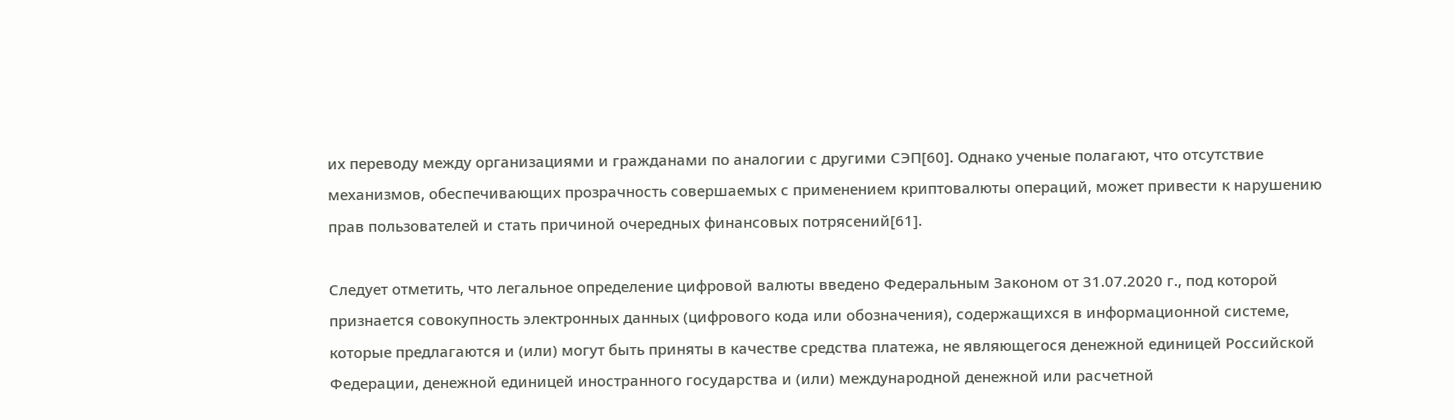их переводу между организациями и гражданами по аналогии с другими СЭП[60]. Однако ученые полагают, что отсутствие механизмов, обеспечивающих прозрачность совершаемых с применением криптовалюты операций, может привести к нарушению прав пользователей и стать причиной очередных финансовых потрясений[61].

Следует отметить, что легальное определение цифровой валюты введено Федеральным Законом от 31.07.2020 г., под которой признается совокупность электронных данных (цифрового кода или обозначения), содержащихся в информационной системе, которые предлагаются и (или) могут быть приняты в качестве средства платежа, не являющегося денежной единицей Российской Федерации, денежной единицей иностранного государства и (или) международной денежной или расчетной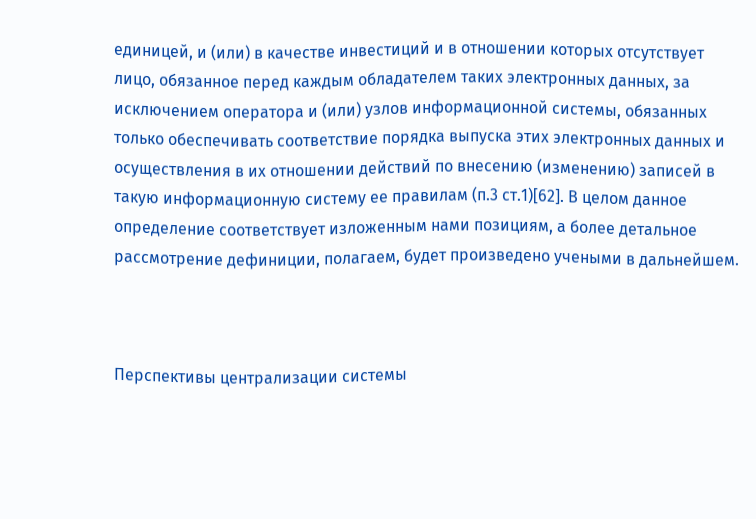единицей, и (или) в качестве инвестиций и в отношении которых отсутствует лицо, обязанное перед каждым обладателем таких электронных данных, за исключением оператора и (или) узлов информационной системы, обязанных только обеспечивать соответствие порядка выпуска этих электронных данных и осуществления в их отношении действий по внесению (изменению) записей в такую информационную систему ее правилам (п.3 ст.1)[62]. В целом данное определение соответствует изложенным нами позициям, а более детальное рассмотрение дефиниции, полагаем, будет произведено учеными в дальнейшем.



Перспективы централизации системы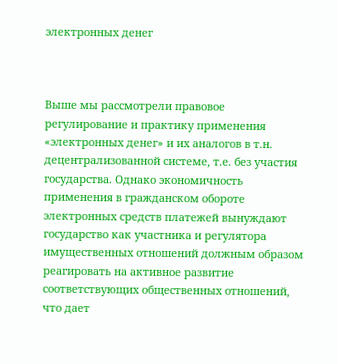электронных денег



Выше мы рассмотрели правовое регулирование и практику применения «электронных денег» и их аналогов в т.н. децентрализованной системе, т.е. без участия государства. Однако экономичность применения в гражданском обороте электронных средств платежей вынуждают государство как участника и регулятора имущественных отношений должным образом реагировать на активное развитие соответствующих общественных отношений, что дает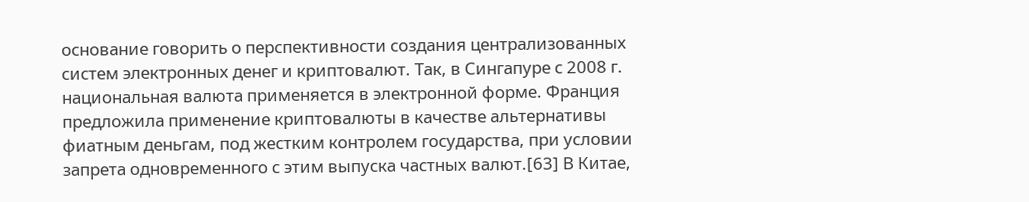основание говорить о перспективности создания централизованных систем электронных денег и криптовалют. Так, в Сингапуре с 2008 г. национальная валюта применяется в электронной форме. Франция предложила применение криптовалюты в качестве альтернативы фиатным деньгам, под жестким контролем государства, при условии запрета одновременного с этим выпуска частных валют.[63] В Китае,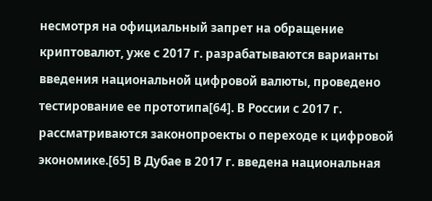несмотря на официальный запрет на обращение криптовалют, уже с 2017 г. разрабатываются варианты введения национальной цифровой валюты, проведено тестирование ее прототипа[64]. В России с 2017 г. рассматриваются законопроекты о переходе к цифровой экономике.[65] В Дубае в 2017 г. введена национальная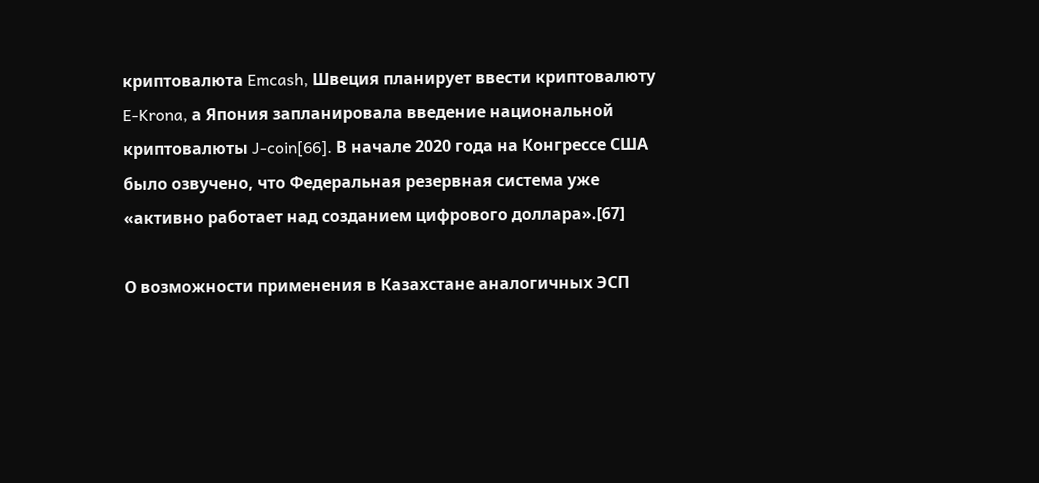криптовалюта Emcash, Швеция планирует ввести криптовалюту E-Krona, а Япония запланировала введение национальной криптовалюты J-coin[66]. В начале 2020 года на Конгрессе США было озвучено, что Федеральная резервная система уже «активно работает над созданием цифрового доллара».[67]

О возможности применения в Казахстане аналогичных ЭСП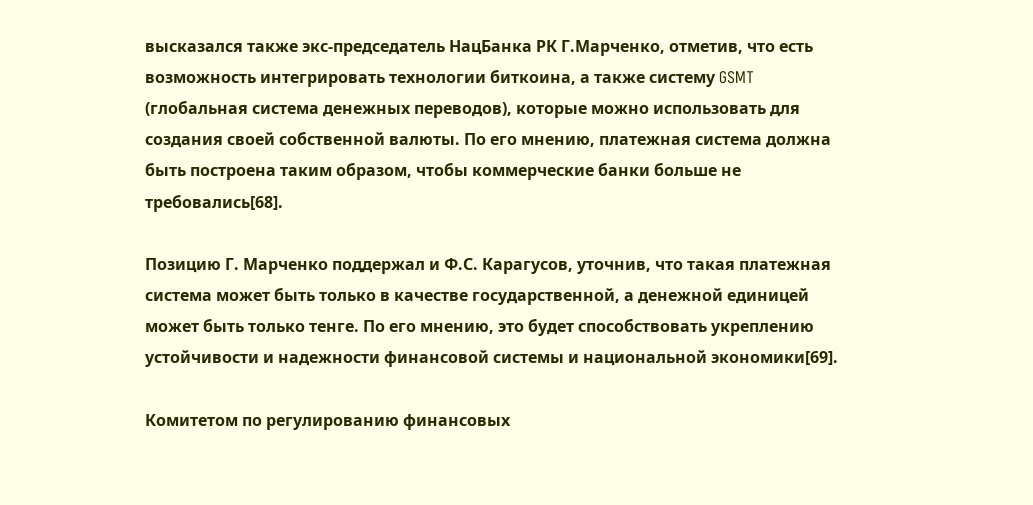высказался также экс-председатель НацБанка РК Г.Марченко, отметив, что есть возможность интегрировать технологии биткоина, а также систему GSMT (глобальная система денежных переводов), которые можно использовать для создания своей собственной валюты. По его мнению, платежная система должна быть построена таким образом, чтобы коммерческие банки больше не требовались[68].

Позицию Г. Марченко поддержал и Ф.С. Карагусов, уточнив, что такая платежная система может быть только в качестве государственной, а денежной единицей может быть только тенге. По его мнению, это будет способствовать укреплению устойчивости и надежности финансовой системы и национальной экономики[69].

Комитетом по регулированию финансовых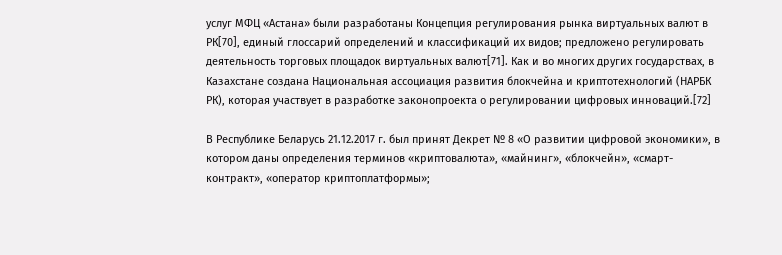услуг МФЦ «Астана» были разработаны Концепция регулирования рынка виртуальных валют в РК[70], единый глоссарий определений и классификаций их видов; предложено регулировать деятельность торговых площадок виртуальных валют[71]. Как и во многих других государствах, в Казахстане создана Национальная ассоциация развития блокчейна и криптотехнологий (НАРБК РК), которая участвует в разработке законопроекта о регулировании цифровых инноваций.[72]

В Республике Беларусь 21.12.2017 г. был принят Декрет № 8 «О развитии цифровой экономики», в котором даны определения терминов «криптовалюта», «майнинг», «блокчейн», «смарт-контракт», «оператор криптоплатформы»;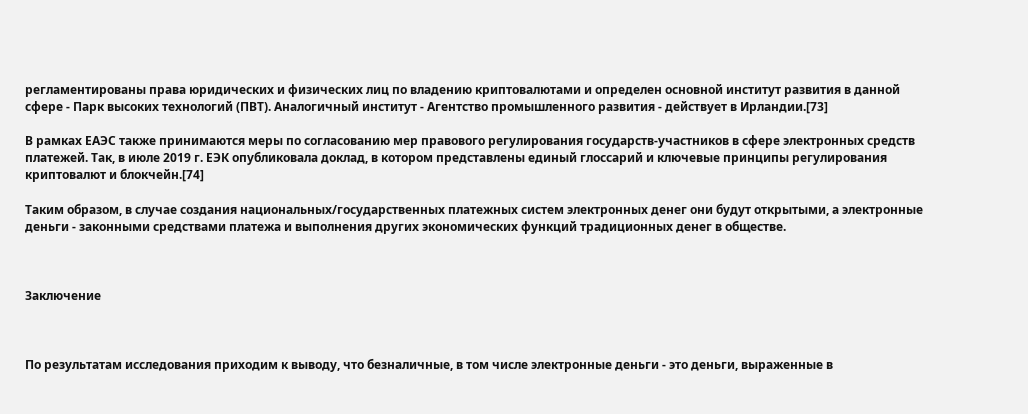регламентированы права юридических и физических лиц по владению криптовалютами и определен основной институт развития в данной сфере - Парк высоких технологий (ПВТ). Аналогичный институт - Агентство промышленного развития - действует в Ирландии.[73]

В рамках ЕАЭС также принимаются меры по согласованию мер правового регулирования государств-участников в сфере электронных средств платежей. Так, в июле 2019 г. ЕЭК опубликовала доклад, в котором представлены единый глоссарий и ключевые принципы регулирования криптовалют и блокчейн.[74]

Таким образом, в случае создания национальных/государственных платежных систем электронных денег они будут открытыми, а электронные деньги - законными средствами платежа и выполнения других экономических функций традиционных денег в обществе.



Заключение



По результатам исследования приходим к выводу, что безналичные, в том числе электронные деньги - это деньги, выраженные в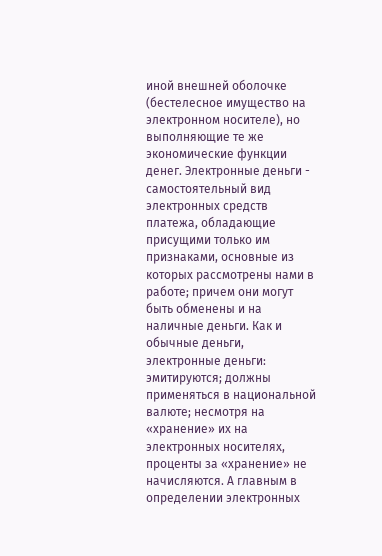иной внешней оболочке (бестелесное имущество на электронном носителе), но выполняющие те же экономические функции денег. Электронные деньги - самостоятельный вид электронных средств платежа, обладающие присущими только им признаками, основные из которых рассмотрены нами в работе; причем они могут быть обменены и на наличные деньги. Как и обычные деньги, электронные деньги: эмитируются; должны применяться в национальной валюте; несмотря на «хранение» их на электронных носителях, проценты за «хранение» не начисляются. А главным в определении электронных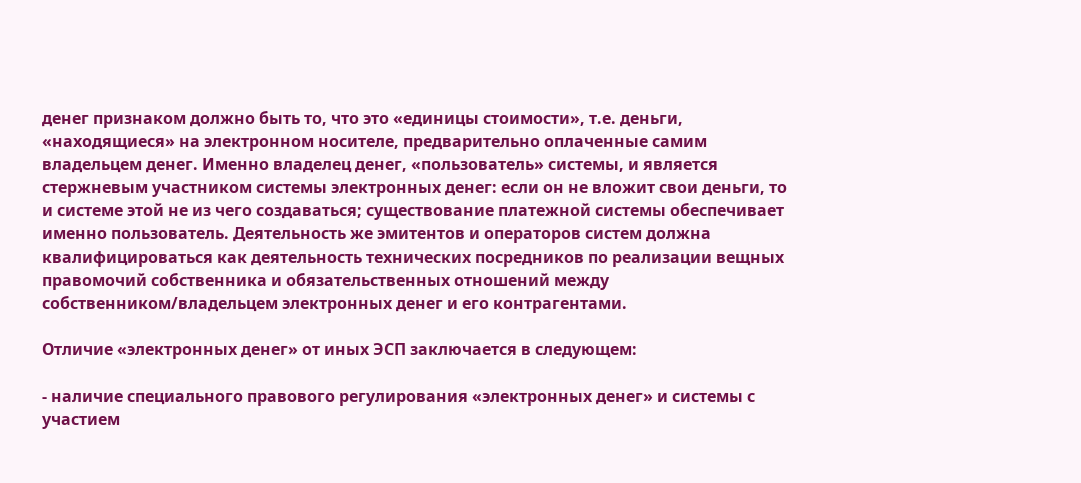денег признаком должно быть то, что это «единицы стоимости», т.е. деньги, «находящиеся» на электронном носителе, предварительно оплаченные самим владельцем денег. Именно владелец денег, «пользователь» системы, и является стержневым участником системы электронных денег: если он не вложит свои деньги, то и системе этой не из чего создаваться; существование платежной системы обеспечивает именно пользователь. Деятельность же эмитентов и операторов систем должна квалифицироваться как деятельность технических посредников по реализации вещных правомочий собственника и обязательственных отношений между собственником/владельцем электронных денег и его контрагентами.

Отличие «электронных денег» от иных ЭСП заключается в следующем:

- наличие специального правового регулирования «электронных денег» и системы с участием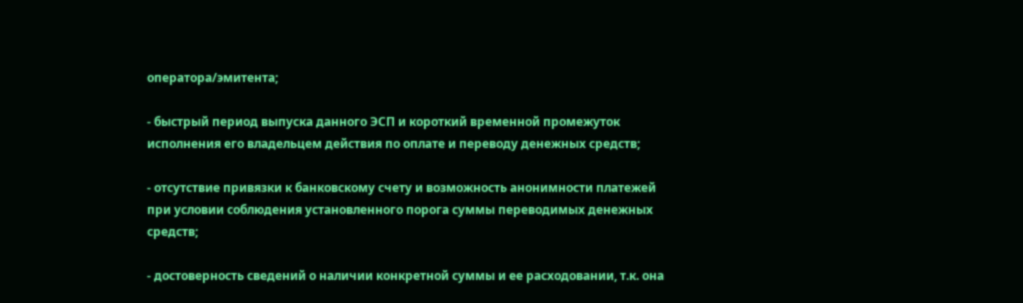оператора/эмитента;

- быстрый период выпуска данного ЭСП и короткий временной промежуток исполнения его владельцем действия по оплате и переводу денежных средств;

- отсутствие привязки к банковскому счету и возможность анонимности платежей при условии соблюдения установленного порога суммы переводимых денежных средств;

- достоверность сведений о наличии конкретной суммы и ее расходовании, т.к. она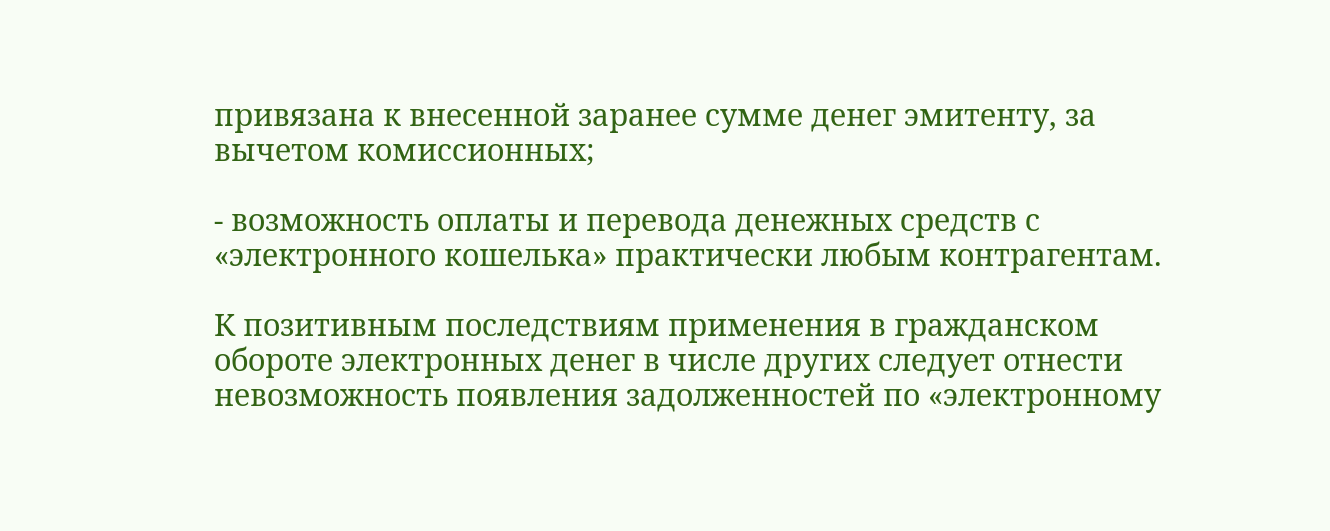привязана к внесенной заранее сумме денег эмитенту, за вычетом комиссионных;

- возможность оплаты и перевода денежных средств с «электронного кошелька» практически любым контрагентам.

К позитивным последствиям применения в гражданском обороте электронных денег в числе других следует отнести невозможность появления задолженностей по «электронному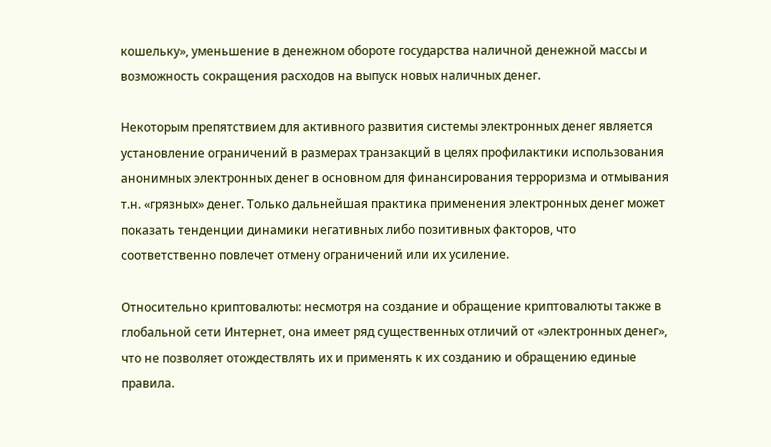кошельку», уменьшение в денежном обороте государства наличной денежной массы и возможность сокращения расходов на выпуск новых наличных денег.

Некоторым препятствием для активного развития системы электронных денег является установление ограничений в размерах транзакций в целях профилактики использования анонимных электронных денег в основном для финансирования терроризма и отмывания т.н. «грязных» денег. Только дальнейшая практика применения электронных денег может показать тенденции динамики негативных либо позитивных факторов, что соответственно повлечет отмену ограничений или их усиление.

Относительно криптовалюты: несмотря на создание и обращение криптовалюты также в глобальной сети Интернет, она имеет ряд существенных отличий от «электронных денег», что не позволяет отождествлять их и применять к их созданию и обращению единые правила.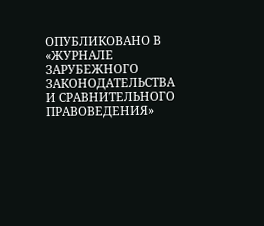ОПУБЛИКОВАНО В «ЖУРНАЛЕ ЗАРУБЕЖНОГО ЗАКОНОДАТЕЛЬСТВА И СРАВНИТЕЛЬНОГО ПРАВОВЕДЕНИЯ»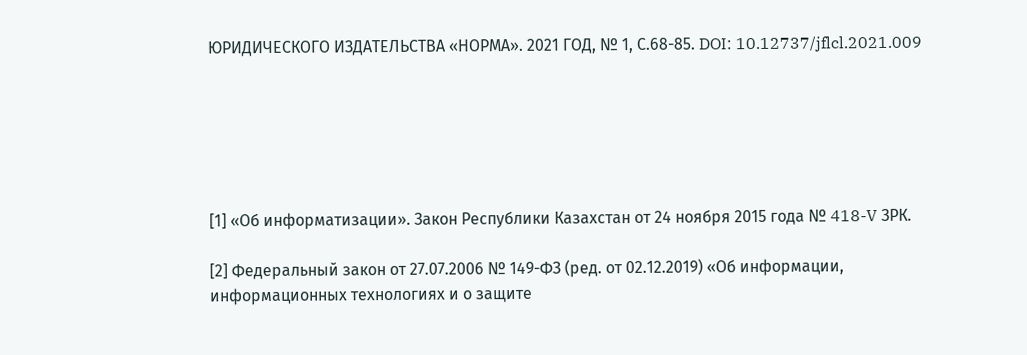ЮРИДИЧЕСКОГО ИЗДАТЕЛЬСТВА «НОРМА». 2021 ГОД, № 1, С.68-85. DOI: 10.12737/jflcl.2021.009






[1] «Об информатизации». Закон Республики Казахстан от 24 ноября 2015 года № 418-V ЗРК.

[2] Федеральный закон от 27.07.2006 № 149-ФЗ (ред. от 02.12.2019) «Об информации, информационных технологиях и о защите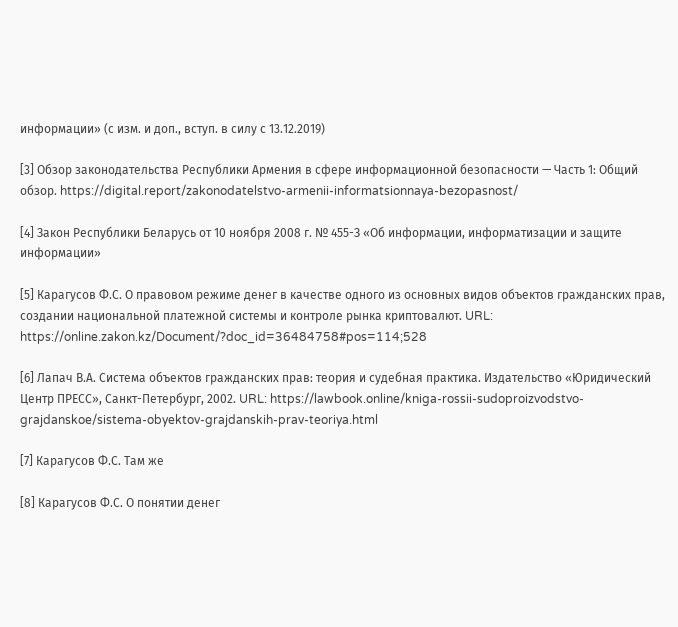информации» (с изм. и доп., вступ. в силу с 13.12.2019)

[3] Обзор законодательства Республики Армения в сфере информационной безопасности — Часть 1: Общий обзор. https://digital.report/zakonodatelstvo-armenii-informatsionnaya-bezopasnost/

[4] Закон Республики Беларусь от 10 ноября 2008 г. № 455-З «Об информации, информатизации и защите информации»

[5] Карагусов Ф.С. О правовом режиме денег в качестве одного из основных видов объектов гражданских прав, создании национальной платежной системы и контроле рынка криптовалют. URL: https://online.zakon.kz/Document/?doc_id=36484758#pos=114;528

[6] Лапач В.А. Система объектов гражданских прав: теория и судебная практика. Издательство «Юридический Центр ПРЕСС», Санкт-Петербург, 2002. URL: https://lawbook.online/kniga-rossii-sudoproizvodstvo-grajdanskoe/sistema-obyektov-grajdanskih-prav-teoriya.html

[7] Карагусов Ф.С. Там же

[8] Карагусов Ф.С. О понятии денег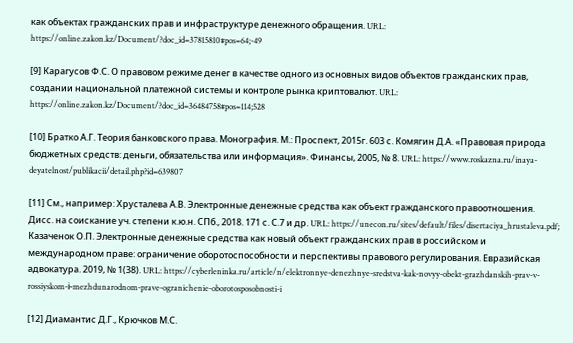как объектах гражданских прав и инфраструктуре денежного обращения. URL: https://online.zakon.kz/Document/?doc_id=37815810#pos=64;-49

[9] Карагусов Ф.С. О правовом режиме денег в качестве одного из основных видов объектов гражданских прав, создании национальной платежной системы и контроле рынка криптовалют. URL: https://online.zakon.kz/Document/?doc_id=36484758#pos=114;528

[10] Братко А.Г. Теория банковского права. Монография. М.: Проспект, 2015г. 603 с. Комягин Д.А. «Правовая природа бюджетных средств: деньги, обязательства или информация». Финансы, 2005, № 8. URL: https://www.roskazna.ru/inaya-deyatelnost/publikacii/detail.php?id=639807

[11] См., например: Хрусталева А.В. Электронные денежные средства как объект гражданского правоотношения. Дисс. на соискание уч. степени к.ю.н. СПб., 2018. 171 с. С.7 и др. URL: https://unecon.ru/sites/default/files/disertaciya_hrustaleva.pdf; Казаченок О.П. Электронные денежные средства как новый объект гражданских прав в российском и международном праве: ограничение оборотоспособности и перспективы правового регулирования. Евразийская адвокатура. 2019, № 1(38). URL: https://cyberleninka.ru/article/n/elektronnye-denezhnye-sredstva-kak-novyy-obekt-grazhdanskih-prav-v-rossiyskom-і-mezhdunarodnom-prave-ogranichenie-oborotosposobnosti-i

[12] Диамантис Д.Г., Крючков М.С.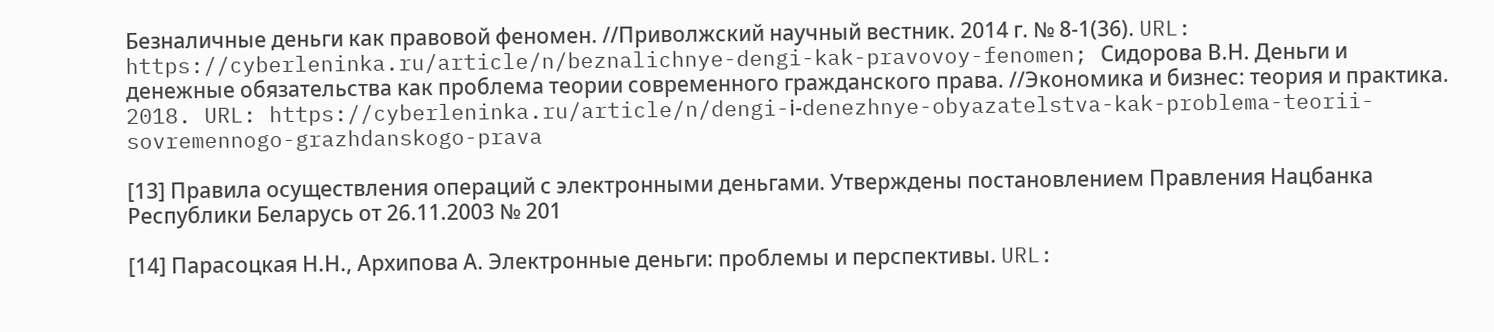Безналичные деньги как правовой феномен. //Приволжский научный вестник. 2014 г. № 8-1(36). URL: https://cyberleninka.ru/article/n/beznalichnye-dengi-kak-pravovoy-fenomen; Сидорова В.Н. Деньги и денежные обязательства как проблема теории современного гражданского права. //Экономика и бизнес: теория и практика. 2018. URL: https://cyberleninka.ru/article/n/dengi-і-denezhnye-obyazatelstva-kak-problema-teorii-sovremennogo-grazhdanskogo-prava

[13] Правила осуществления операций с электронными деньгами. Утверждены постановлением Правления Нацбанка Республики Беларусь от 26.11.2003 № 201

[14] Парасоцкая Н.Н., Архипова А. Электронные деньги: проблемы и перспективы. URL: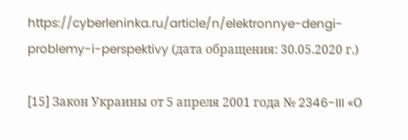https://cyberleninka.ru/article/n/elektronnye-dengi-problemy-i-perspektivy (дата обращения: 30.05.2020 г.)

[15] Закон Украины от 5 апреля 2001 года № 2346-III «О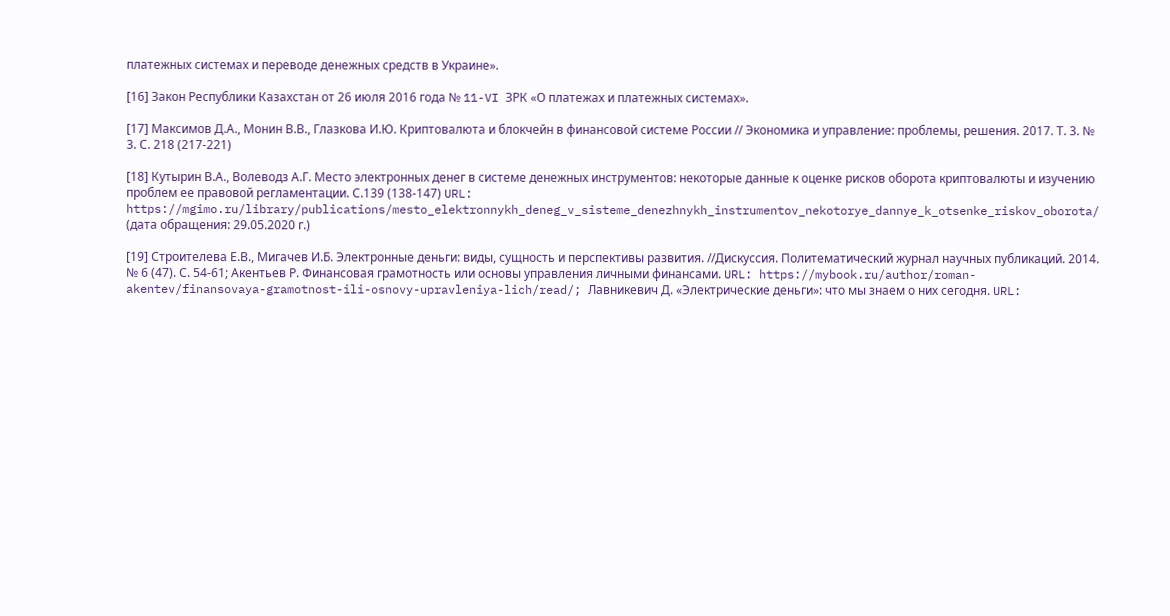платежных системах и переводе денежных средств в Украине».

[16] Закон Республики Казахстан от 26 июля 2016 года № 11-VI ЗРК «О платежах и платежных системах».

[17] Максимов Д.А., Монин В.В., Глазкова И.Ю. Криптовалюта и блокчейн в финансовой системе России // Экономика и управление: проблемы, решения. 2017. Т. 3. № 3. С. 218 (217-221)

[18] Кутырин В.А., Волеводз А.Г. Место электронных денег в системе денежных инструментов: некоторые данные к оценке рисков оборота криптовалюты и изучению проблем ее правовой регламентации. С.139 (138-147) URL: https://mgimo.ru/library/publications/mesto_elektronnykh_deneg_v_sisteme_denezhnykh_instrumentov_nekotorye_dannye_k_otsenke_riskov_oborota/ (дата обращения: 29.05.2020 г.)

[19] Строителева Е.В., Мигачев И.Б. Электронные деньги: виды, сущность и перспективы развития. //Дискуссия. Политематический журнал научных публикаций. 2014. № 6 (47). С. 54-61; Акентьев Р. Финансовая грамотность или основы управления личными финансами. URL: https://mybook.ru/author/roman-akentev/finansovaya-gramotnost-ili-osnovy-upravleniya-lich/read/; Лавникевич Д. «Электрические деньги»: что мы знаем о них сегодня. URL: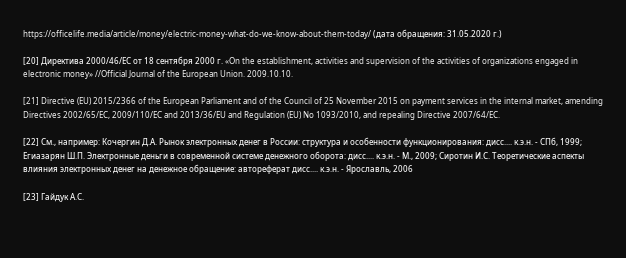https://officelife.media/article/money/electric-money-what-do-we-know-about-them-today/ (дата обращения: 31.05.2020 г.)

[20] Директива 2000/46/ЕС от 18 сентября 2000 г. «On the establishment, activities and supervision of the activities of organizations engaged in electronic money» //Official Journal of the European Union. 2009.10.10.

[21] Directive (EU) 2015/2366 of the European Parliament and of the Council of 25 November 2015 on payment services in the internal market, amending Directives 2002/65/EC, 2009/110/EC and 2013/36/EU and Regulation (EU) No 1093/2010, and repealing Directive 2007/64/EC.

[22] См., например: Кочергин Д.А. Рынок электронных денег в России: структура и особенности функционирования: дисс.... к.э.н. - СПб, 1999; Егиазарян Ш.П. Электронные деньги в современной системе денежного оборота: дисс.... к.э.н. - М., 2009; Сиротин И.С. Теоретические аспекты влияния электронных денег на денежное обращение: автореферат дисс.... к.э.н. - Ярославль, 2006

[23] Гайдук А.С.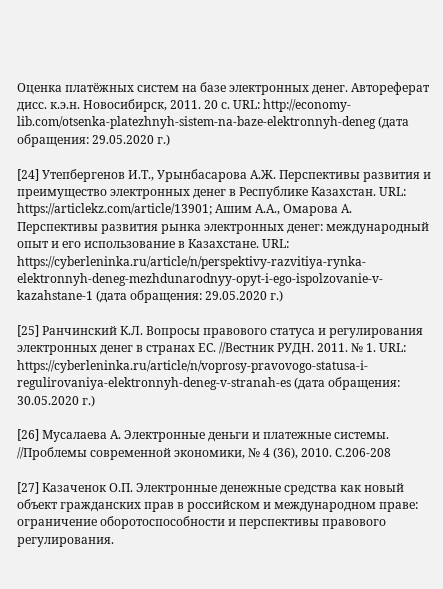Оценка платёжных систем на базе электронных денег. Автореферат дисс. к.э.н. Новосибирск, 2011. 20 с. URL: http://economy-lib.com/otsenka-platezhnyh-sistem-na-baze-elektronnyh-deneg (дата обращения: 29.05.2020 г.)

[24] Утепбергенов И.Т., Урынбасарова А.Ж. Перспективы развития и преимущество электронных денег в Республике Казахстан. URL: https://articlekz.com/article/13901; Ашим А.А., Омарова А. Перспективы развития рынка электронных денег: международный опыт и его использование в Казахстане. URL: https://cyberleninka.ru/article/n/perspektivy-razvitiya-rynka-elektronnyh-deneg-mezhdunarodnyy-opyt-i-ego-ispolzovanie-v-kazahstane-1 (дата обращения: 29.05.2020 г.)

[25] Ранчинский К.Л. Вопросы правового статуса и регулирования электронных денег в странах ЕС. //Вестник РУДН. 2011. № 1. URL: https://cyberleninka.ru/article/n/voprosy-pravovogo-statusa-і-regulirovaniya-elektronnyh-deneg-v-stranah-es (дата обращения: 30.05.2020 г.)

[26] Мусалаева А. Электронные деньги и платежные системы. //Проблемы современной экономики, № 4 (36), 2010. С.206-208

[27] Казаченок О.П. Электронные денежные средства как новый объект гражданских прав в российском и международном праве: ограничение оборотоспособности и перспективы правового регулирования.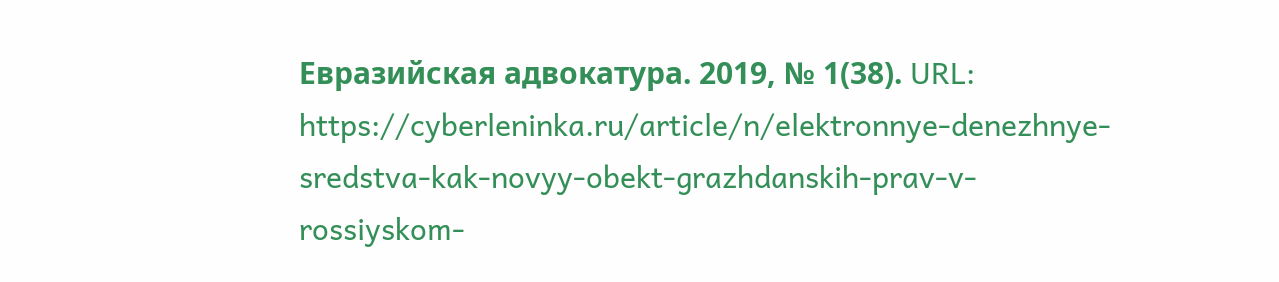Евразийская адвокатура. 2019, № 1(38). URL: https://cyberleninka.ru/article/n/elektronnye-denezhnye-sredstva-kak-novyy-obekt-grazhdanskih-prav-v-rossiyskom-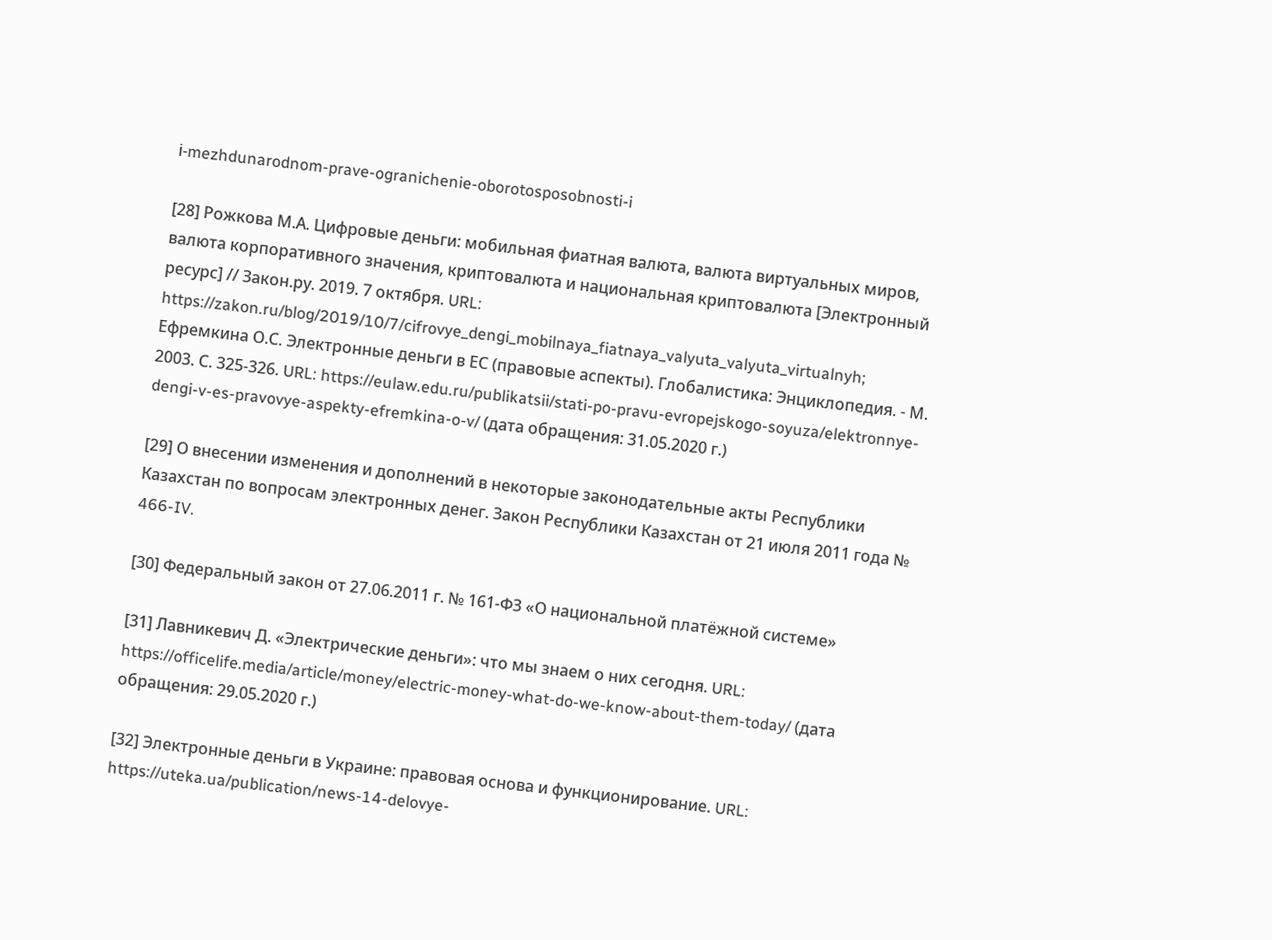і-mezhdunarodnom-prave-ogranichenie-oborotosposobnosti-i

[28] Рожкова М.А. Цифровые деньги: мобильная фиатная валюта, валюта виртуальных миров, валюта корпоративного значения, криптовалюта и национальная криптовалюта [Электронный ресурс] // Закон.ру. 2019. 7 октября. URL: https://zakon.ru/blog/2019/10/7/cifrovye_dengi_mobilnaya_fiatnaya_valyuta_valyuta_virtualnyh; Ефремкина О.С. Электронные деньги в ЕС (правовые аспекты). Глобалистика: Энциклопедия. - М. 2003. С. 325-326. URL: https://eulaw.edu.ru/publikatsii/stati-po-pravu-evropejskogo-soyuza/elektronnye-dengi-v-es-pravovye-aspekty-efremkina-o-v/ (дата обращения: 31.05.2020 г.)

[29] О внесении изменения и дополнений в некоторые законодательные акты Республики Казахстан по вопросам электронных денег. Закон Республики Казахстан от 21 июля 2011 года № 466-IV.

[30] Федеральный закон от 27.06.2011 г. № 161-ФЗ «О национальной платёжной системе»

[31] Лавникевич Д. «Электрические деньги»: что мы знаем о них сегодня. URL: https://officelife.media/article/money/electric-money-what-do-we-know-about-them-today/ (дата обращения: 29.05.2020 г.)

[32] Электронные деньги в Украине: правовая основа и функционирование. URL: https://uteka.ua/publication/news-14-delovye-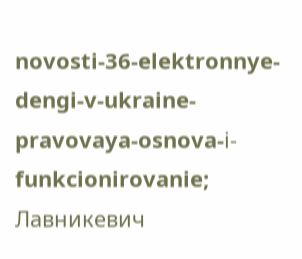novosti-36-elektronnye-dengi-v-ukraine-pravovaya-osnova-і-funkcionirovanie; Лавникевич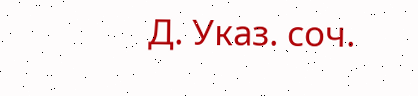Д. Указ. соч.